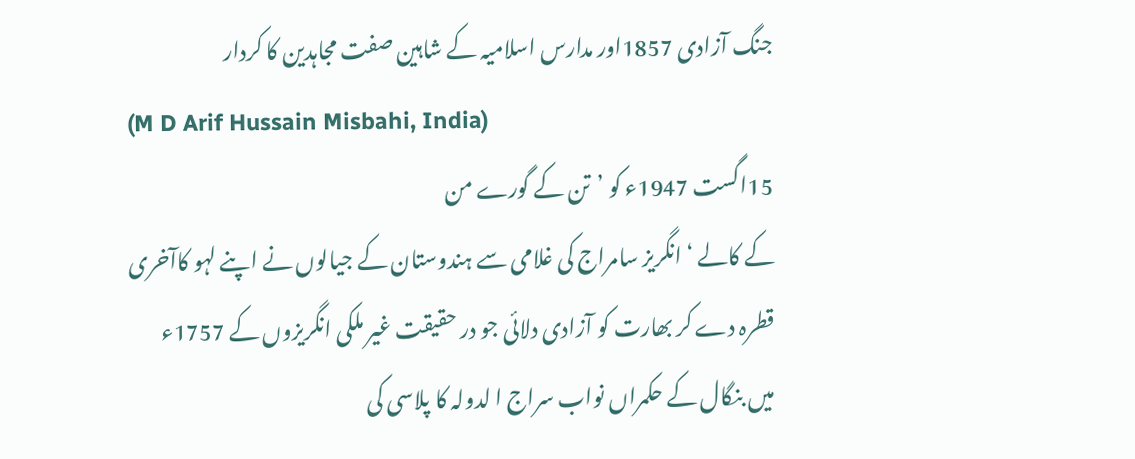جنگ آزادی 1857اور مدارس اسلامیہ کے شاہین صفت مجاہدین کا کردار
(M D Arif Hussain Misbahi, India)
15اگست 1947ء کو ’تن کے گورے من
کے کالے ‘انگریز سامراج کی غلامی سے ہندوستان کے جیالوں نے اپنے لہو کاآخری
قطرہ دے کر بھارت کو آزادی دلائی جو در حقیقت غیر ملکی انگریزوں کے 1757ء
میں بنگال کے حکمراں نواب سراج ا لدولہ کا پلاسی کی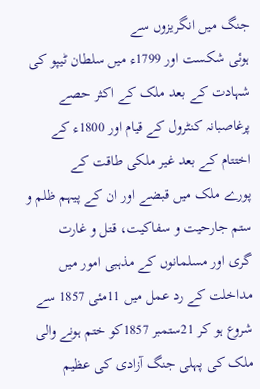جنگ میں انگریزوں سے
ہوئی شکست اور 1799ء میں سلطان ٹیپو کی شہادت کے بعد ملک کے اکثر حصے
پرغاصبانہ کنٹرول کے قیام اور 1800ء کے اختتام کے بعد غیر ملکی طاقت کے
پورے ملک میں قبضے اور ان کے پیہم ظلم و ستم جارحیت و سفاکیت، قتل و غارت
گری اور مسلمانوں کے مذہبی امور میں مداخلت کے رد عمل میں 11مئی 1857 سے
شروع ہو کر 21ستمبر 1857کو ختم ہونے والی ملک کی پہلی جنگ آزادی کی عظیم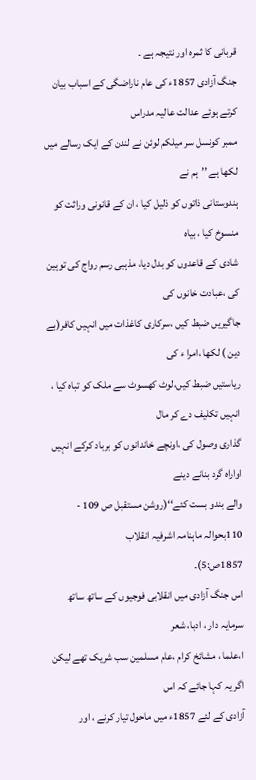قربانی کا ثمرہ اور نتیجہ ہے ۔
جنگ آزادی 1857ء کی عام ناراضگی کے اسباب بیان کرتے ہوئے عدالت عالیہ مدراس
ممبر کونسل سر میلکم لوئن نے لندن کے ایک رسالے میں لکھا ہے ’’ہم نے
ہندوستانی ذاتوں کو ذلیل کیا ، ان کے قانونی وراثت کو منسوخ کیا ، بیاہ
شادی کے قاعدوں کو بدل دیا، مذہبی رسم رواج کی توہین کی ،عبادت خانوں کی
جاگیریں ضبط کیں ،سرکاری کاغذات میں انہیں کافر(بے دین ) لکھا ،امرا ء کی
ریاستیں ضبط کیں،لوٹ کھسوٹ سے ملک کو تباہ کیا ، انہیں تکلیف دے کر مال
گذاری وصول کی ،اونچے خاندانوں کو برباد کرکے انہیں اواراہ گرد بنانے دینے
والے بندو بست کئے‘‘(روشن مستقبل ص 109 - 110بحوالہ ماہنامہ اشرفیہ انقلاب
1857ص:5)۔
اس جنگ آزادی میں انقلابی فوجیوں کے ساتھ ساتھ سرمایہ دار ، ادبا، شعر
ا،علما ، مشائخ کرام ،عام مسلمین سب شریک تھے لیکن اگر یہ کہا جائے کہ اس
آزادی کے لئے 1857ء میں ماحول تیار کرنے ، اور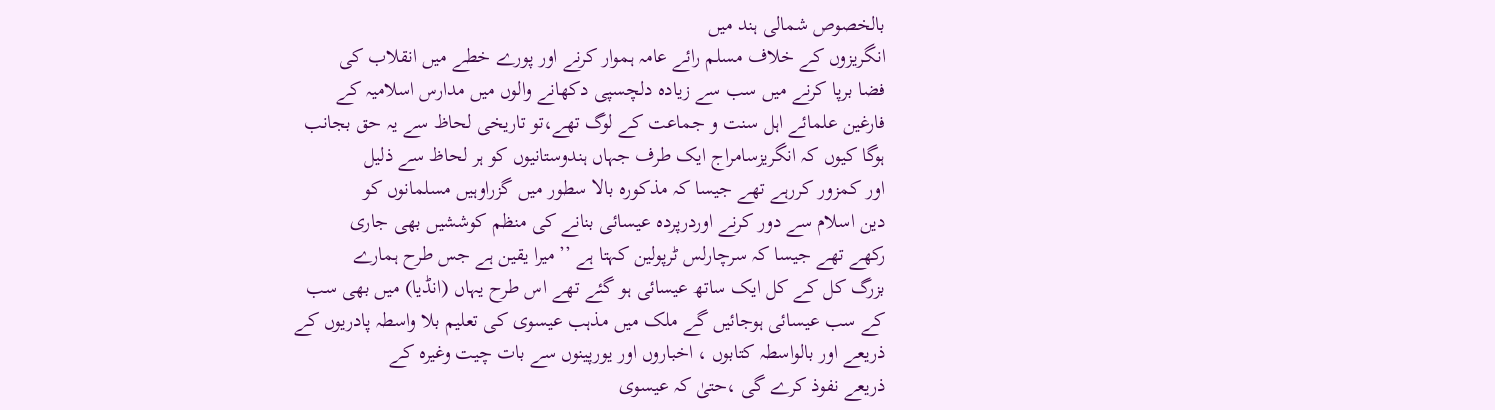بالخصوص شمالی ہند میں
انگریزوں کے خلاف مسلم رائے عامہ ہموار کرنے اور پورے خطے میں انقلاب کی
فضا برپا کرنے میں سب سے زیادہ دلچسپی دکھانے والوں میں مدارس اسلامیہ کے
فارغین علمائے اہل سنت و جماعت کے لوگ تھے،تو تاریخی لحاظ سے یہ حق بجانب
ہوگا کیوں کہ انگریزسامراج ایک طرف جہاں ہندوستانیوں کو ہر لحاظ سے ذلیل
اور کمزور کررہے تھے جیسا کہ مذکورہ بالا سطور میں گزراوہیں مسلمانوں کو
دین اسلام سے دور کرنے اوردرپردہ عیسائی بنانے کی منظم کوششیں بھی جاری
رکھے تھے جیسا کہ سرچارلس ٹرپولین کہتا ہے ’’میرا یقین ہے جس طرح ہمارے
بزرگ کل کے کل ایک ساتھ عیسائی ہو گئے تھے اس طرح یہاں (انڈیا) میں بھی سب
کے سب عیسائی ہوجائیں گے ملک میں مذہب عیسوی کی تعلیم بلا واسطہ پادریوں کے
ذریعے اور بالواسطہ کتابوں ، اخباروں اور یورپینوں سے بات چیت وغیرہ کے
ذریعے نفوذ کرے گی ،حتیٰ کہ عیسوی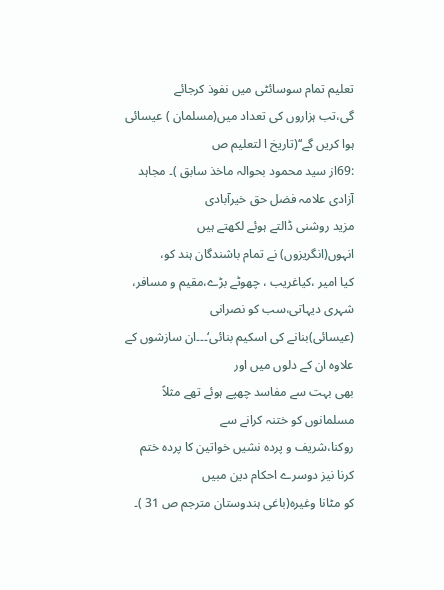تعلیم تمام سوسائٹی میں نفوذ کرجائے
گی،تب ہزاروں کی تعداد میں(مسلمان ) عیسائی ہوا کریں گے‘‘(تاریخ ا لتعلیم ص
:69از سید محمود بحوالہ ماخذ سابق )۔ مجاہد آزادی علامہ فضل حق خیرآبادی
مزید روشنی ڈالتے ہوئے لکھتے ہیں انہوں(انگریزوں) نے تمام باشندگان ہند کو،
کیا امیر ،کیاغریب ، چھوٹے بڑے،مقیم و مسافر، شہری دیہاتی،سب کو نصرانی
(عیسائی)بنانے کی اسکیم بنائی‘۔۔۔ان سازشوں کے علاوہ ان کے دلوں میں اور
بھی بہت سے مفاسد چھپے ہوئے تھے مثلاً مسلمانوں کو ختنہ کرانے سے
روکنا،شریف و پردہ نشیں خواتین کا پردہ ختم کرنا نیز دوسرے احکام دین مبیں
کو مٹانا وغیرہ(باغی ہندوستان مترجم ص 31 )۔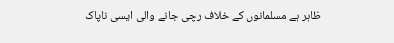ظاہر ہے مسلمانوں کے خلاف رچی جانے والی ایسی ناپاک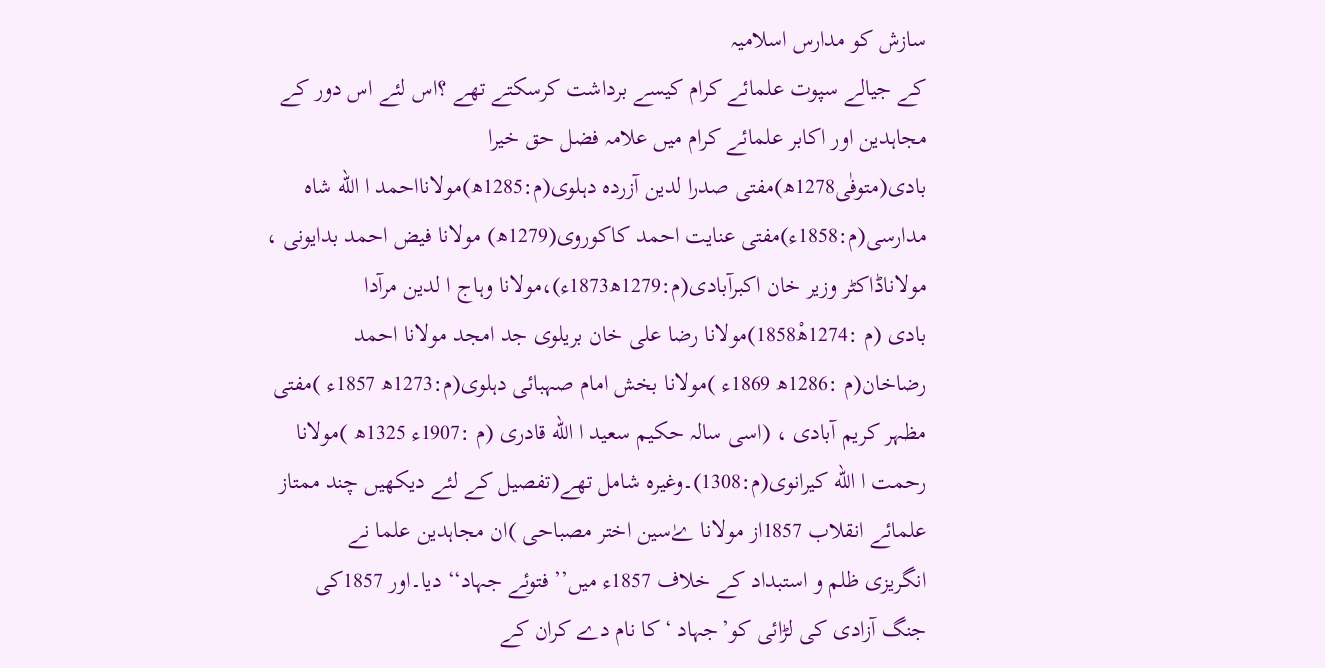سازش کو مدارس اسلامیہ
کے جیالے سپوت علمائے کرام کیسے برداشت کرسکتے تھے ؟اس لئے اس دور کے
مجاہدین اور اکابر علمائے کرام میں علامہ فضل حق خیرا
بادی(متوفٰی1278ھ)مفتی صدرا لدین آزردہ دہلوی(م:1285ھ)مولانااحمد ا الله شاہ
مدارسی(م:1858ء)مفتی عنایت احمد کاکوروی(1279ھ) مولانا فیض احمد بدایونی ،
مولاناڈاکٹر وزیر خان اکبرآبادی(م:1279ھ1873ء)،مولانا وہاج ا لدین مرآدا
بادی (م :1274ھْ1858)مولانا رضا علی خان بریلوی جد امجد مولانا احمد
رضاخان(م :1286ھ 1869ء )مولانا بخش امام صہبائی دہلوی(م:1273ھ 1857ء )مفتی
مظہر کریم آبادی ، (اسی سالہ حکیم سعید ا الله قادری (م :1907ء 1325ھ )مولانا
رحمت ا الله کیرانوی(م:1308)۔وغیرہ شامل تھے(تفصیل کے لئے دیکھیں چند ممتاز
علمائے انقلاب 1857از مولانا ےٰسین اختر مصباحی )ان مجاہدین علما نے
انگریزی ظلم و استبداد کے خلاف 1857ء میں’’ فتوئے جہاد‘‘ دیا۔اور 1857کی
جنگ آزادی کی لڑائی کو’جہاد ‘کا نام دے کران کے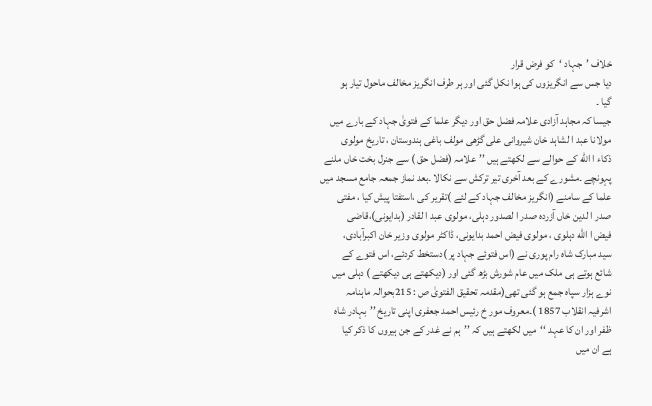خلاف ’جہاد ‘کو فرض قرار
دیا جس سے انگریزوں کی ہوا نکل گئی اور ہر طرف انگریز مخالف ماحول تیار ہو
گیا ۔
جیسا کہ مجاہد آزادی علامہ فضل حق اور دیگر علما کے فتویٰ جہاد کے بارے میں
مولانا عبد ا لشاہد خان شیروانی علی گڑھی مولف باغی ہندوستان ، تاریخ مولوی
ذکاء ا الله کے حوالے سے لکھتے ہیں ’’علامہ (فضل حق ) سے جنرل بخت خاں ملنے
پہونچے ۔مشورے کے بعد آخری تیر ترکش سے نکالا ۔بعد نماز جمعہ جامع مسجد میں
علما کے سامنے (انگریز مخالف جہاد کے لئے )تقریر کی ،استفتا پیش کیا ، مفتی
صدر ا لدین خاں آزردہ صدر ا لصدور دہلی، مولوی عبد ا لقادر (بدایونی)،قاضی
فیض ا الله دہلوی ، مولوی فیض احمد بدایونی، ڈاکٹر مولوی وزیر خان اکبرآبادی،
سید مبارک شاہ رام پوری نے (اس فتوئے جہاد پر )دستخط کردئے، اس فتوے کے
شائع ہوتے ہی ملک میں عام شورش بڑھ گئی اور (دیکھتے ہی دیکھتے ) دہلی میں
نوے ہزار سپاہ جمع ہو گئی تھی(مقدمہ تحقیق الفتویٰ ص : 215بحوالہ ماہنامہ
اشرفیہ انقلاب 1857 )۔معروف مور خ رئیس احمد جعفری اپنی تاریخ ’’بہادر شاہ
ظفر اور ان کا عہد ‘‘میں لکھتے ہیں کہ ’’ہم نے غدر کے جن ہیروں کا ذکر کیا
ہے ان میں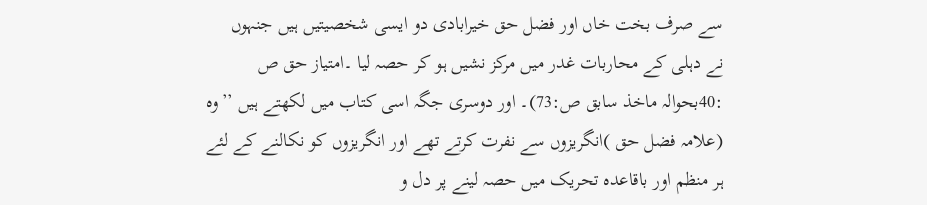سے صرف بخت خاں اور فضل حق خیرابادی دو ایسی شخصیتیں ہیں جنہوں
نے دہلی کے محاربات غدر میں مرکز نشیں ہو کر حصہ لیا ۔امتیاز حق ص
:40بحوالہ ماخذ سابق ص:73)۔ اور دوسری جگہ اسی کتاب میں لکھتے ہیں ’’وہ
(علامہ فضل حق )انگریزوں سے نفرت کرتے تھے اور انگریزوں کو نکالنے کے لئے
ہر منظم اور باقاعدہ تحریک میں حصہ لینے پر دل و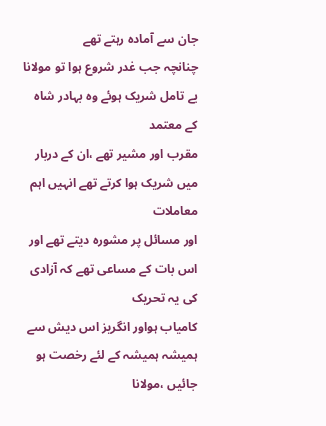جان سے آمادہ رہتے تھے
چنانچہ جب غدر شروع ہوا تو مولانا بے تامل شریک ہوئے وہ بہادر شاہ کے معتمد
مقرب اور مشیر تھے ،ان کے دربار میں شریک ہوا کرتے تھے انہیں اہم معاملات
اور مسائل پر مشورہ دیتے تھے اور اس بات کے مساعی تھے کہ آزادی کی یہ تحریک
کامیاب ہواور انگریز اس دیش سے ہمیشہ ہمیشہ کے لئے رخصت ہو جائیں ،مولانا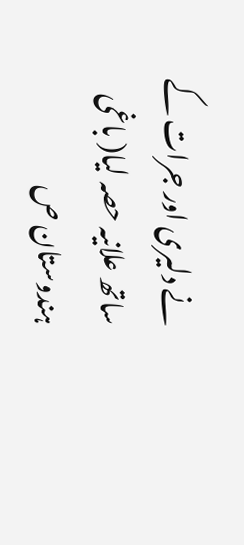نے دلیری اور جرات کے ساتھ علانیہ حصہ لیا( باغی ہندوستان ص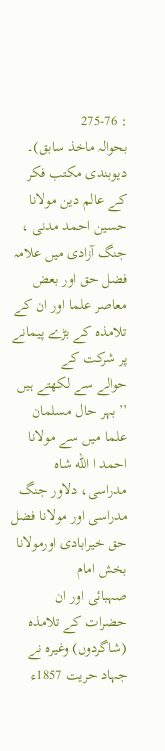: 275-76
بحوالہ ماخذ سابق)۔
دیوبندی مکتب فکر کے عالم دین مولانا حسین احمد مدنی ، جنگ آزادی میں علامہ
فضل حق اور بعض معاصر علما اور ان کے تلامذہ کے بڑے پیمانے پر شرکت کے
حوالے سے لکھتے ہیں ’’بہر حال مسلمان علما میں سے مولانا احمد ا الله شاہ
مدراسی، دلاور جنگ مدراسی اور مولانا فضل حق خیرابادی اورمولانا بخش امام
صہبائی اور ان حضرات کے تلامذہ (شاگردوں) وغیرہ نے جہاد حریت 1857ء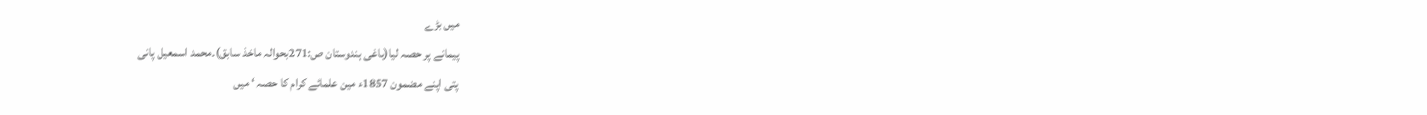میں بڑے
پیمانے پر حصہ لیا(باغی ہندوستان ص:271بحوالہ ماخذ سابق)۔محمد اسمعیل پانی
پتی اپنے مضمون 1857ء مین علمائے کرام کا حصہ ‘ میں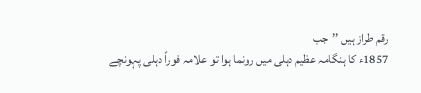رقم طراز ہیں ’’جب
1857ء کا ہنگامہ عظیم دہلی میں رونما ہوا تو علامہ فوراً دہلی پہونچے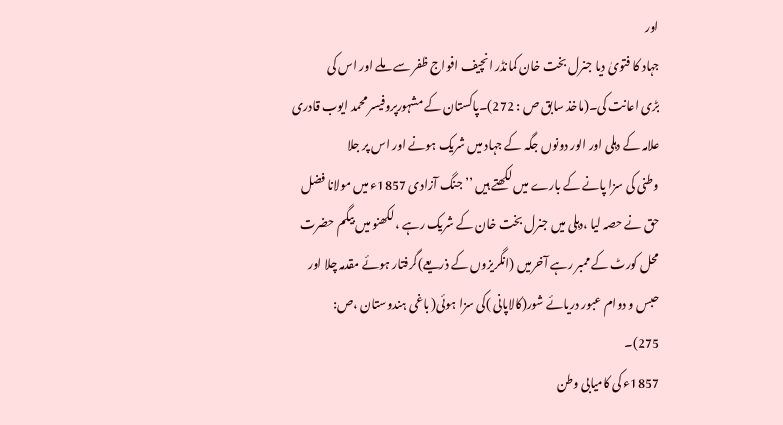اور
جہاد کا فتویٰ دیا جنرل بخت خان کمانڈر انچیف افواج ظفر سے ملے اور اس کی
بڑی اعانت کی۔(ماخذ سابق ص : 272)۔پاکستان کے مشہورپروفیسر محمد ایوب قادری
علامہ کے دہلی اور الور دونوں جگہ کے جہاد میں شریک ہونے اور اس پر جلا
وطنی کی سزا پانے کے بارے میں لکھتے ہیں ’’جنگ آزادی 1857ء میں مولانا فضل
حق نے حصہ لیا ،دہلی میں جنرل بخت خان کے شریک رہے ، لکھنو میں بیگم حضرت
محل کورٹ کے ممبر رہے آخرمیں (انگریزوں کے ذریعے)گرفتار ہوئے مقدمہ چلا اور
حبس و دوام عبور دریائے شور(کالاپانی )کی سزا ہوئی( باغی ہندوستان ،ص:
275)۔
1857ء کی کامیابی وطن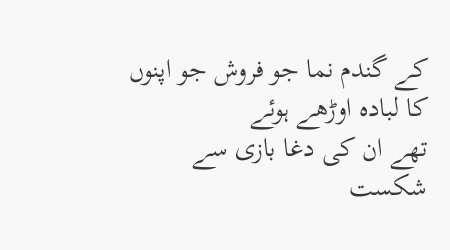کے گندم نما جو فروش جو اپنوں کا لبادہ اوڑھے ہوئے
تھے ان کی دغا بازی سے شکست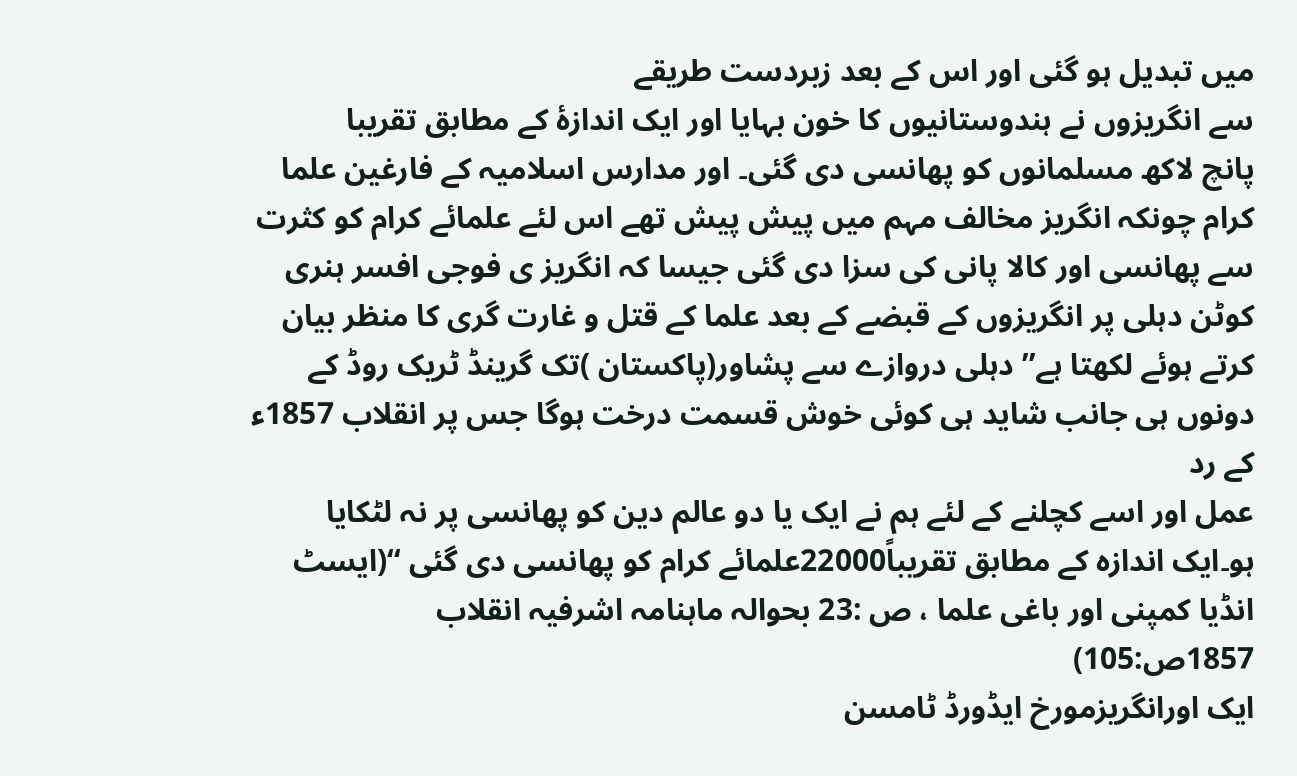میں تبدیل ہو گئی اور اس کے بعد زبردست طریقے
سے انگریزوں نے ہندوستانیوں کا خون بہایا اور ایک اندازۂ کے مطابق تقریبا
پانچ لاکھ مسلمانوں کو پھانسی دی گئی۔ اور مدارس اسلامیہ کے فارغین علما
کرام چونکہ انگریز مخالف مہم میں پیش پیش تھے اس لئے علمائے کرام کو کثرت
سے پھانسی اور کالا پانی کی سزا دی گئی جیسا کہ انگریز ی فوجی افسر ہنری
کوٹن دہلی پر انگریزوں کے قبضے کے بعد علما کے قتل و غارت گری کا منظر بیان
کرتے ہوئے لکھتا ہے’’دہلی دروازے سے پشاور(پاکستان )تک گرینڈ ٹریک روڈ کے
دونوں ہی جانب شاید ہی کوئی خوش قسمت درخت ہوگا جس پر انقلاب 1857ء کے رد
عمل اور اسے کچلنے کے لئے ہم نے ایک یا دو عالم دین کو پھانسی پر نہ لٹکایا
ہو۔ایک اندازہ کے مطابق تقریباً22000علمائے کرام کو پھانسی دی گئی ‘‘(ایسٹ
انڈیا کمپنی اور باغی علما ، ص :23 بحوالہ ماہنامہ اشرفیہ انقلاب
1857ص:105)
ایک اورانگریزمورخ ایڈورڈ ٹامسن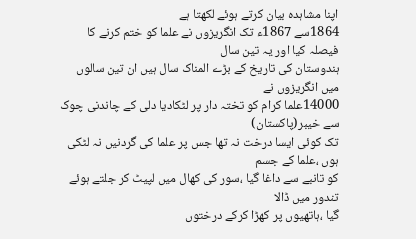اپنا مشاہدہ بیان کرتے ہوئے لکھتا ہے
1864سے 1867ء تک انگریزوں نے علما کو ختم کرنے کا فیصلہ کیا اور یہ تین سال
ہندوستان کی تاریخ کے بڑے المناک سال ہیں ان تین سالوں میں انگریزوں نے
14000علما کرام کو تختہ دار پر لٹکادیا دلی کے چاندنی چوک سے خیبر(پاکستان)
تک کوئی ایسا درخت نہ تھا جس پر علما کی گردنیں نہ لٹکی ہوں ،علما کے جسم
کو تانبے سے داغا گیا ،سور کی کھال میں لپیٹ کر جلتے ہوئے تندور میں ڈالا
گیا ،ہاتھیوں پر کھڑا کرکے درختوں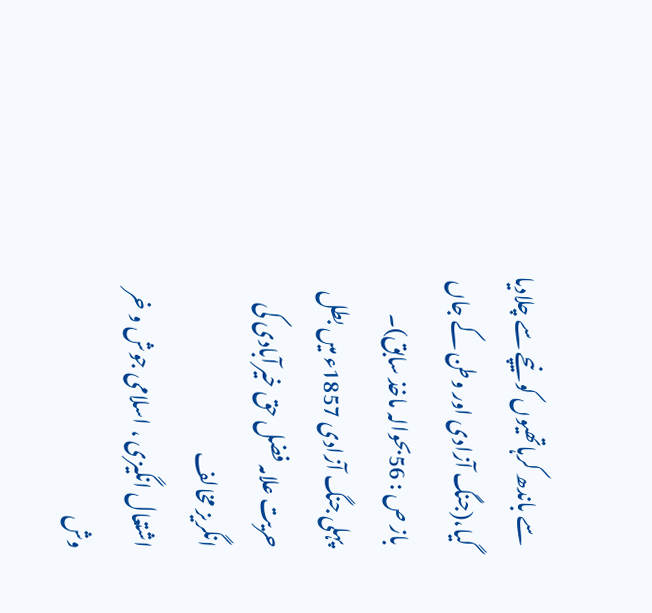سے باندھ کرہاتھیوں کو نیچے سے چلادیا
گیا،(جنگ آزادی اور وطن کے جاں باز ص : 56بحوالہ ماخذ سابق)۔
پہلی جنگ آزادی 1857ء میں بطل حریت علامہ فضل حق خیرآبادی کی انگریز مخالف
اشتعال انگیزی ، اسلامی جوش و خر وش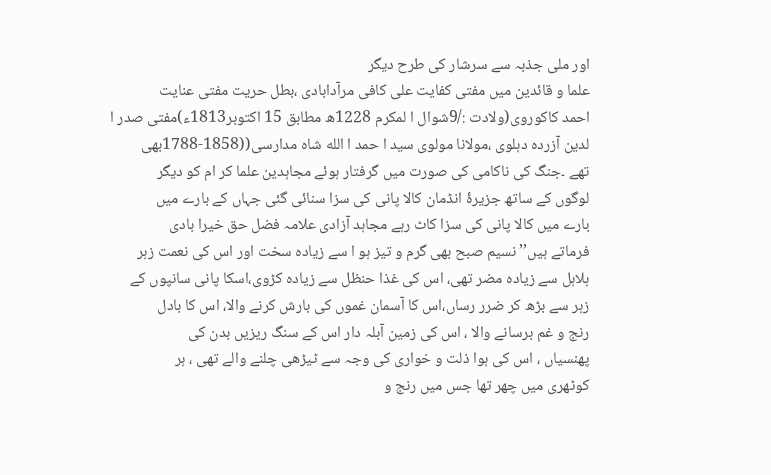اور ملی جذبہ سے سرشار کی طرح دیگر
علما و قائدین میں مفتی کفایت علی کافی مرآدابادی ،بطل حریت مفتی عنایت
احمد کاکوروی(ولادت :/9شوال ا لمکرم 1228ھ مطابق 15 اکتوبر1813ء)مفتی صدر ا
لدین آزردہ دہلوی ،مولانا مولوی سید ا حمد ا الله شاہ مدارسی((1858-1788بھی
تھے ۔جنگ کی ناکامی کی صورت میں گرفتار ہوئے مجاہدین علما کر ام کو دیگر
لوگوں کے ساتھ جزیرۂ انڈمان کالا پانی کی سزا سنائی گئی جہاں کے بارے میں
بارے میں کالا پانی کی سزا کاٹ رہے مجاہد آزادی علامہ فضل حق خیرا بادی
فرماتے ہیں’’ نسیم صبح بھی گرم و تیز ہو ا سے زیادہ سخت اور اس کی نعمت زہر
ہلاہل سے زیادہ مضر تھی، اس کی غذا حنظل سے زیادہ کڑوی،اسکا پانی سانپوں کے
زہر سے بڑھ کر ضرر رساں،اس کا آسمان غموں کی بارش کرنے والا، اس کا بادل
رنج و غم برسانے والا ، اس کی زمین آبلہ دار اس کے سنگ ریزیں بدن کی
پھنسیاں ، اس کی ہوا ذلت و خواری کی وجہ سے ٹیڑھی چلنے والے تھی ، ہر
کوٹھری میں چھر تھا جس میں رنج و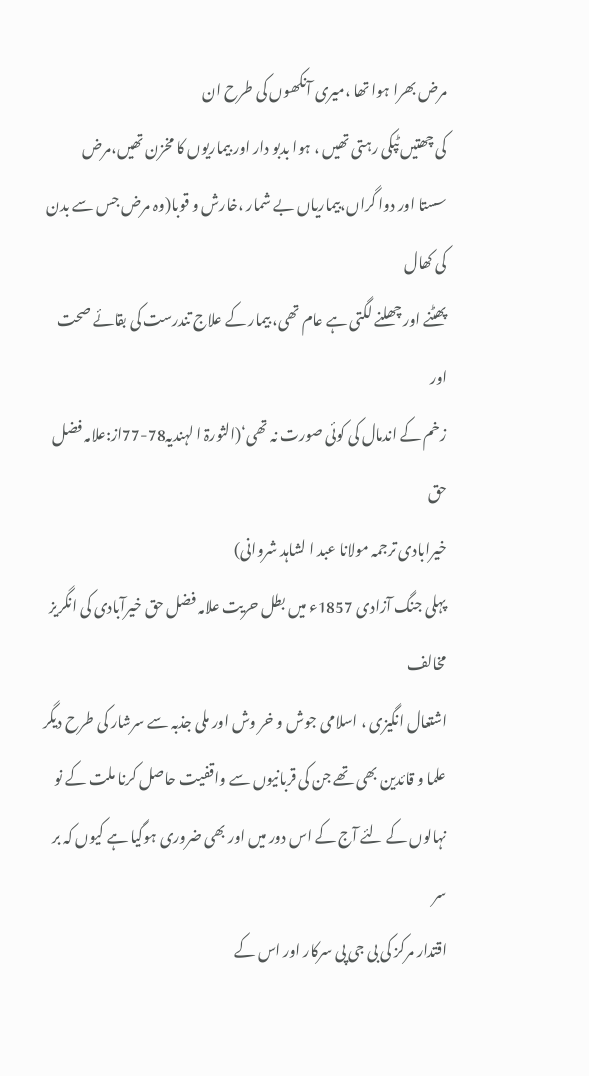مرض بھرا ہوا تھا ،میری آنکھوں کی طرح ان
کی چھتیں ٹپکی رہتی تھیں ، ہوا بدبو دار اور بیماریوں کا مخزن تھیں،مرض
سستا اور دوا گراں،بیماریاں بے شمار ،خارش و قوبا(وہ مرض جس سے بدن کی کھال
پھٹنے اور چھلنے لگتی ہے عام تھی، بیمار کے علاج تندرست کی بقائے صحت اور
زخم کے اندمال کی کوئی صورت نہ تھی‘(الثورۃ ا لہندیہ78-77از:علامہ فضل حق
خیرابادی ترجمہ مولانا عبد ا لشاہد شروانی)
پہلی جنگ آزادی 1857ء میں بطل حریت علامہ فضل حق خیرآبادی کی انگریز مخالف
اشتعال انگیزی ، اسلامی جوش و خر وش اور ملی جذبہ سے سرشار کی طرح دیگر
علما و قائدین بھی تھے جن کی قربانیوں سے واقفیت حاصل کرنا ملت کے نو
نہالوں کے لئے آج کے اس دور میں اور بھی ضروری ہوگیا ہے کیوں کہ بر سر
اقتدار مرکز کی بی جی پی سرکار اور اس کے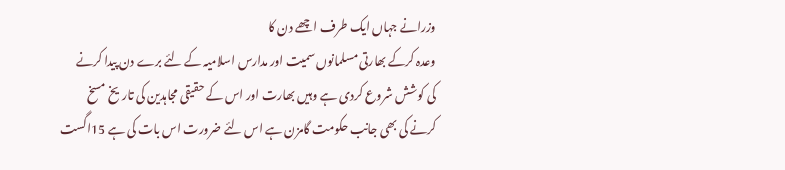وزرانے جہاں ایک طرف اچھے دن کا
وعدہ کرکے بھارتی مسلمانوں سمیت اور مدارس اسلامیہ کے لئے برے دن پیدا کرنے
کی کوشش شروع کردی ہے وہیں بھارت اور اس کے حقیقی مجاہدین کی تاریخ مسخ
کرنے کی بھی جانب حکومت گامزن ہے اس لئے ضرورت اس بات کی ہے 15اگست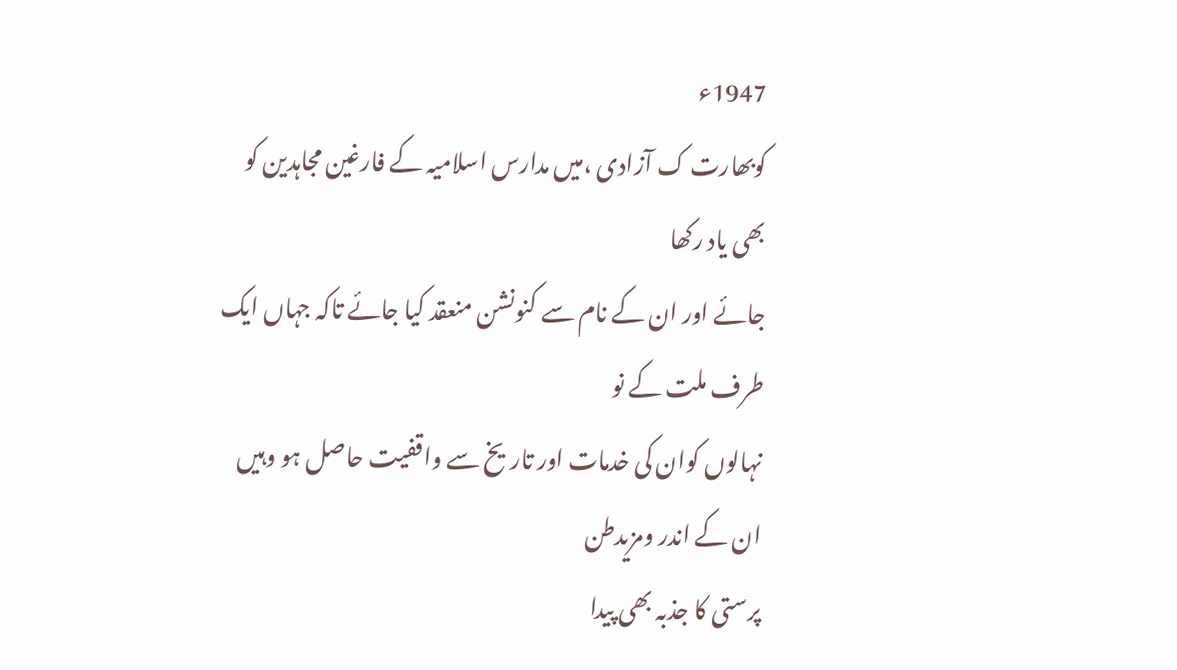1947ء
کوبھارت ک آزادی ،میں مدارس اسلامیہ کے فارغین مجاہدین کو بھی یاد رکھا
جائے اور ان کے نام سے کنونشن منعقد کیا جائے تاکہ جہاں ایک طرف ملت کے نو
نہالوں کوان کی خدمات اور تاریخ سے واقفیت حاصل ہو وہیں ان کے اندر ومزیدطن
پرستی کا جذبہ بھی پیدا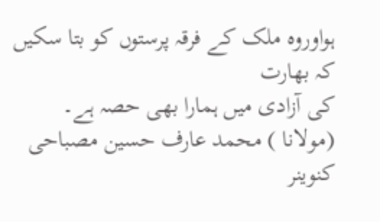ہواوروہ ملک کے فرقہ پرستوں کو بتا سکیں کہ بھارت
کی آزادی میں ہمارا بھی حصہ ہے۔ (مولانا ) محمد عارف حسین مصباحی
کنوینر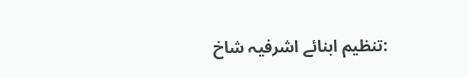:تنظیم ابنائے اشرفیہ شاخ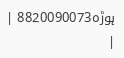ہوڑہ8820090073 |
|